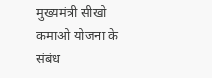मुख्यमंत्री सीखो कमाओ योजना के संबंध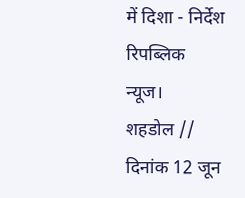में दिशा - निर्देश
रिपब्लिक न्यूज।
शहडोल // दिनांक 12 जून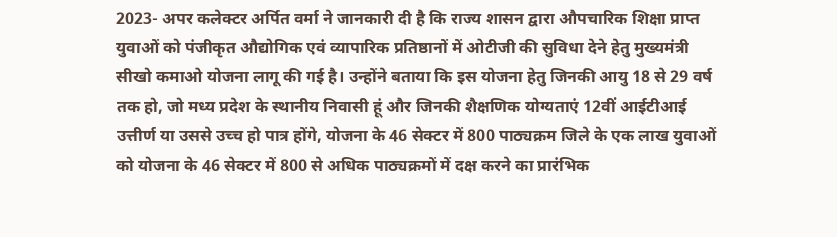2023- अपर कलेक्टर अर्पित वर्मा ने जानकारी दी है कि राज्य शासन द्वारा औपचारिक शिक्षा प्राप्त युवाओं को पंजीकृत औद्योगिक एवं व्यापारिक प्रतिष्ठानों में ओटीजी की सुविधा देने हेतु मुख्यमंत्री सीखो कमाओ योजना लागू की गई है। उन्होंने बताया कि इस योजना हेतु जिनकी आयु 18 से 29 वर्ष तक हो, जो मध्य प्रदेश के स्थानीय निवासी हूं और जिनकी शैक्षणिक योग्यताएं 12वीं आईटीआई उत्तीर्ण या उससे उच्च हो पात्र होंगे, योजना के 46 सेक्टर में 800 पाठ्यक्रम जिले के एक लाख युवाओं को योजना के 46 सेक्टर में 800 से अधिक पाठ्यक्रमों में दक्ष करने का प्रारंभिक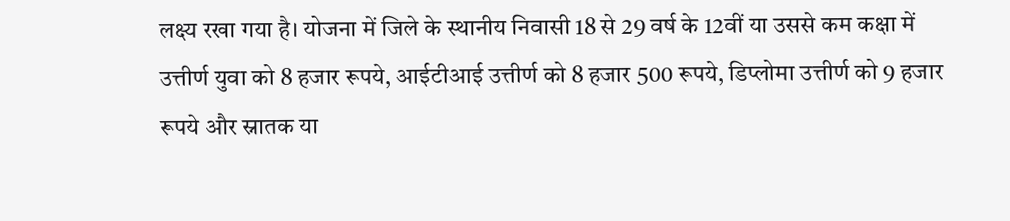लक्ष्य रखा गया है। योजना में जिले के स्थानीय निवासी 18 से 29 वर्ष के 12वीं या उससे कम कक्षा में उत्तीर्ण युवा को 8 हजार रूपये, आईटीआई उत्तीर्ण को 8 हजार 500 रूपये, डिप्लोमा उत्तीर्ण को 9 हजार रूपये और स्नातक या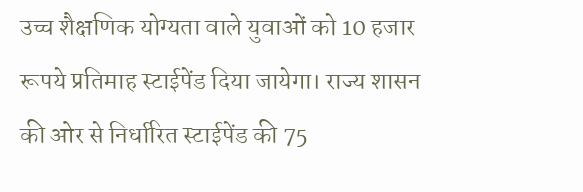उच्च शैक्षणिक योग्यता वाले युवाओं को 10 हजार रूपये प्रतिमाह स्टाईपेंड दिया जायेगा। राज्य शासन की ओर से निर्धारित स्टाईपेंड की 75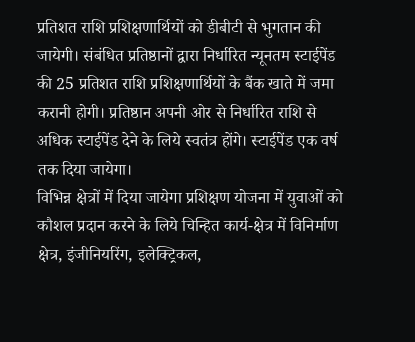प्रतिशत राशि प्रशिक्षणार्थियों को डीबीटी से भुगतान की जायेगी। संबंधित प्रतिष्ठानों द्वारा निर्धारित न्यूनतम स्टाईपेंड की 25 प्रतिशत राशि प्रशिक्षणार्थियों के बैंक खाते में जमा करानी होगी। प्रतिष्ठान अपनी ओर से निर्धारित राशि से अधिक स्टाईपेंड देने के लिये स्वतंत्र होंगे। स्टाईपेंड एक वर्ष तक दिया जायेगा।
विभिन्न क्षेत्रों में दिया जायेगा प्रशिक्षण योजना में युवाओं को कौशल प्रदान करने के लिये चिन्हित कार्य-क्षेत्र में विनिर्माण क्षेत्र, इंजीनियरिंग, इलेक्ट्रिकल,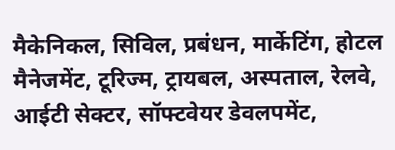मैकेनिकल, सिविल, प्रबंधन, मार्केटिंग, होटल मैनेजमेंट, टूरिज्म, ट्रायबल, अस्पताल, रेलवे, आईटी सेक्टर, सॉफ्टवेयर डेवलपमेंट,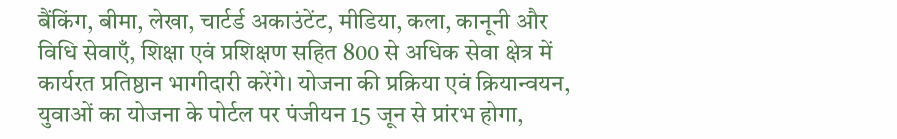बैंकिंग, बीमा, लेखा, चार्टर्ड अकाउंटेंट, मीडिया, कला, कानूनी और विधि सेवाएँ, शिक्षा एवं प्रशिक्षण सहित 800 से अधिक सेवा क्षेत्र में कार्यरत प्रतिष्ठान भागीदारी करेंगे। योजना की प्रक्रिया एवं क्रियान्वयन, युवाओं का योजना के पोर्टल पर पंजीयन 15 जून से प्रांरभ होगा,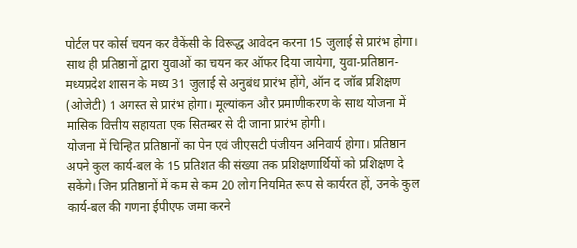पोर्टल पर कोर्स चयन कर वैकेंसी के विरूद्ध आवेदन करना 15 जुलाई से प्रारंभ होगा। साथ ही प्रतिष्ठानों द्वारा युवाओं का चयन कर ऑफर दिया जायेगा, युवा-प्रतिष्ठान-मध्यप्रदेश शासन के मध्य 31 जुलाई से अनुबंध प्रारंभ होंगे, ऑन द जॉब प्रशिक्षण (ओजेटी) 1 अगस्त से प्रारंभ होगा। मूल्यांकन और प्रमाणीकरण के साथ योजना में मासिक वित्तीय सहायता एक सितम्बर से दी जाना प्रारंभ होगी।
योजना में चिन्हित प्रतिष्ठानों का पेन एवं जीएसटी पंजीयन अनिवार्य होगा। प्रतिष्ठान अपने कुल कार्य-बल के 15 प्रतिशत की संख्या तक प्रशिक्षणार्थियों को प्रशिक्षण दे सकेंगे। जिन प्रतिष्ठानों में कम से कम 20 लोग नियमित रूप से कार्यरत हों, उनके कुल कार्य-बल की गणना ईपीएफ जमा करने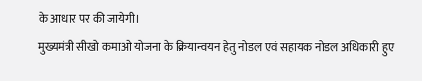के आधार पर की जायेगी।
मुख्यमंत्री सीखो कमाओ योजना के क्रियान्वयन हेतु नोडल एवं सहायक नोडल अधिकारी हुए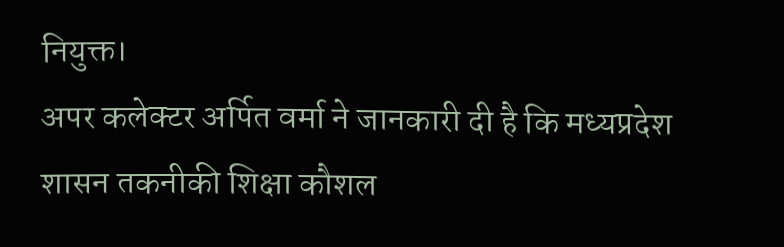नियुक्त।
अपर कलेक्टर अर्पित वर्मा ने जानकारी दी है कि मध्यप्रदेश शासन तकनीकी शिक्षा कौशल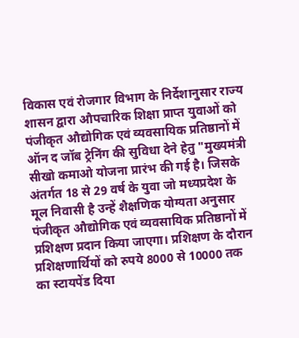विकास एवं रोजगार विभाग के निर्देशानुसार राज्य शासन द्वारा औपचारिक शिक्षा प्राप्त युवाओं को पंजीकृत औद्योगिक एवं व्यवसायिक प्रतिष्ठानों में ऑन द जॉब ट्रेनिंग की सुविधा देने हेतु "मुख्यमंत्री सीखो कमाओ योजना प्रारंभ की गई है। जिसके अंतर्गत 18 से 29 वर्ष के युवा जो मध्यप्रदेश के मूल निवासी है उन्हें शैक्षणिक योग्यता अनुसार पंजीकृत औद्योगिक एवं व्यवसायिक प्रतिष्ठानों में प्रशिक्षण प्रदान किया जाएगा। प्रशिक्षण के दौरान प्रशिक्षणार्थियों को रुपये 8000 से 10000 तक का स्टायपेंड दिया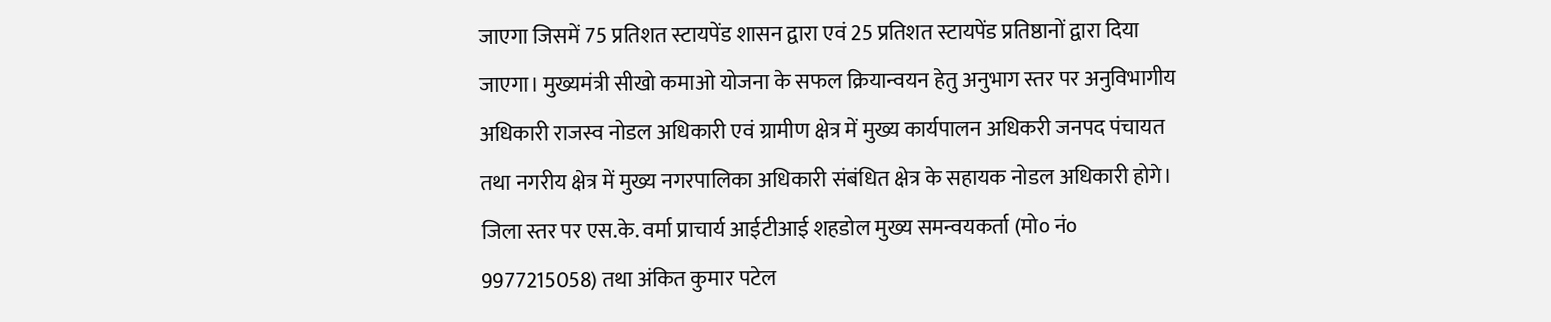जाएगा जिसमें 75 प्रतिशत स्टायपेंड शासन द्वारा एवं 25 प्रतिशत स्टायपेंड प्रतिष्ठानों द्वारा दिया जाएगा। मुख्यमंत्री सीखो कमाओ योजना के सफल क्रियान्वयन हेतु अनुभाग स्तर पर अनुविभागीय अधिकारी राजस्व नोडल अधिकारी एवं ग्रामीण क्षेत्र में मुख्य कार्यपालन अधिकरी जनपद पंचायत तथा नगरीय क्षेत्र में मुख्य नगरपालिका अधिकारी संबंधित क्षेत्र के सहायक नोडल अधिकारी होगे। जिला स्तर पर एस.के. वर्मा प्राचार्य आईटीआई शहडोल मुख्य समन्वयकर्ता (मो० नं० 9977215058) तथा अंकित कुमार पटेल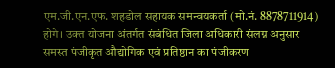एम.जी.एन.एफ. शहडोल सहायक समन्वयकर्ता (मो.नं. 8878711914) होगे। उक्त योजना अंतर्गत संबंधित जिला अधिकारी संलग्न अनुसार समस्त पंजीकृत औद्योगिक एवं प्रतिष्ठान का पंजीकरण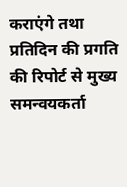कराएंगे तथा प्रतिदिन की प्रगति की रिपोर्ट से मुख्य समन्वयकर्ता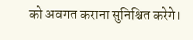को अवगत कराना सुनिश्चित करेगे।